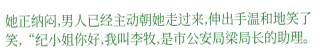她正纳闷,男人已经主动朝她走过来,伸出手温和地笑了笑,“纪小姐你好,我叫李牧,是市公安局梁局长的助理。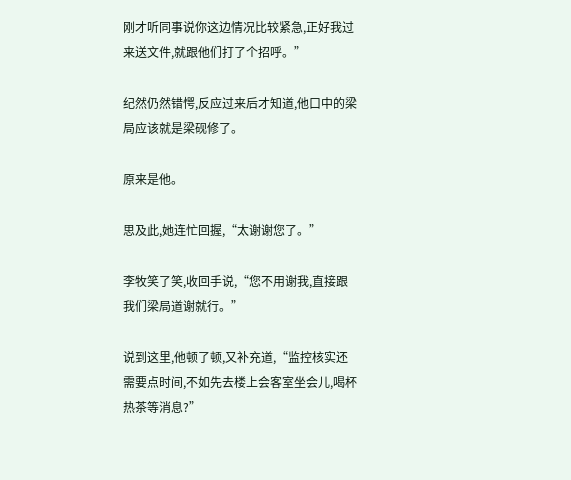刚才听同事说你这边情况比较紧急,正好我过来送文件,就跟他们打了个招呼。”

纪然仍然错愕,反应过来后才知道,他口中的梁局应该就是梁砚修了。

原来是他。

思及此,她连忙回握,“太谢谢您了。”

李牧笑了笑,收回手说,“您不用谢我,直接跟我们梁局道谢就行。”

说到这里,他顿了顿,又补充道,“监控核实还需要点时间,不如先去楼上会客室坐会儿,喝杯热茶等消息?”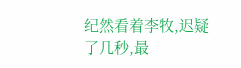纪然看着李牧,迟疑了几秒,最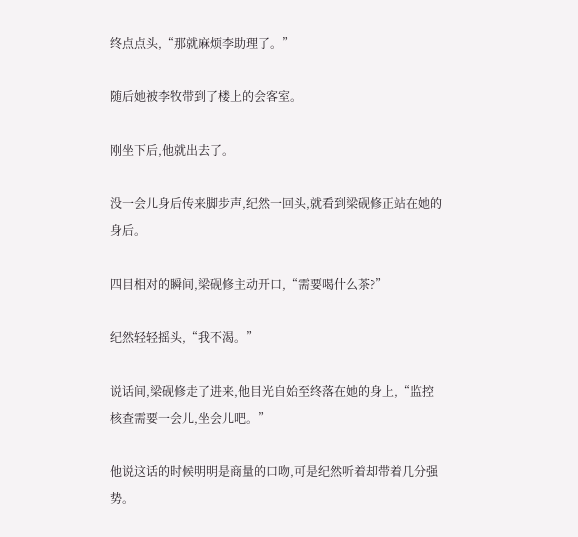终点点头,“那就麻烦李助理了。”

随后她被李牧带到了楼上的会客室。

刚坐下后,他就出去了。

没一会儿身后传来脚步声,纪然一回头,就看到梁砚修正站在她的身后。

四目相对的瞬间,梁砚修主动开口,“需要喝什么茶?”

纪然轻轻摇头,“我不渴。”

说话间,梁砚修走了进来,他目光自始至终落在她的身上,“监控核查需要一会儿,坐会儿吧。”

他说这话的时候明明是商量的口吻,可是纪然听着却带着几分强势。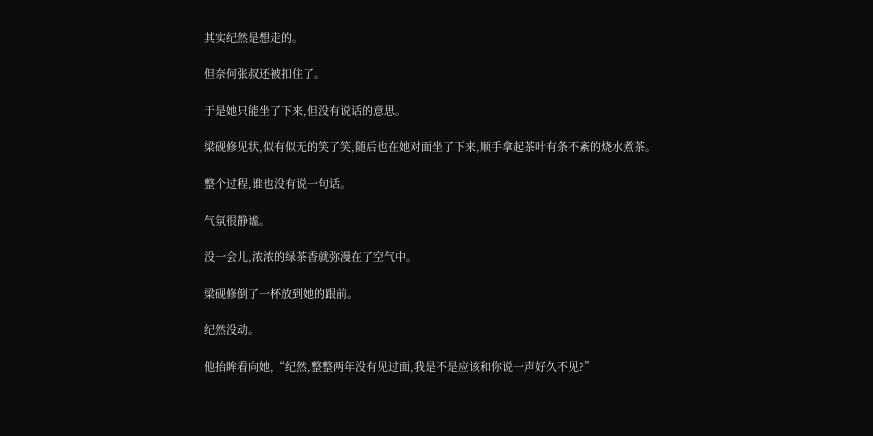其实纪然是想走的。

但奈何张叔还被扣住了。

于是她只能坐了下来,但没有说话的意思。

梁砚修见状,似有似无的笑了笑,随后也在她对面坐了下来,顺手拿起茶叶有条不紊的烧水煮茶。

整个过程,谁也没有说一句话。

气氛很静谧。

没一会儿,浓浓的绿茶香就弥漫在了空气中。

梁砚修倒了一杯放到她的跟前。

纪然没动。

他抬眸看向她,“纪然,整整两年没有见过面,我是不是应该和你说一声好久不见?”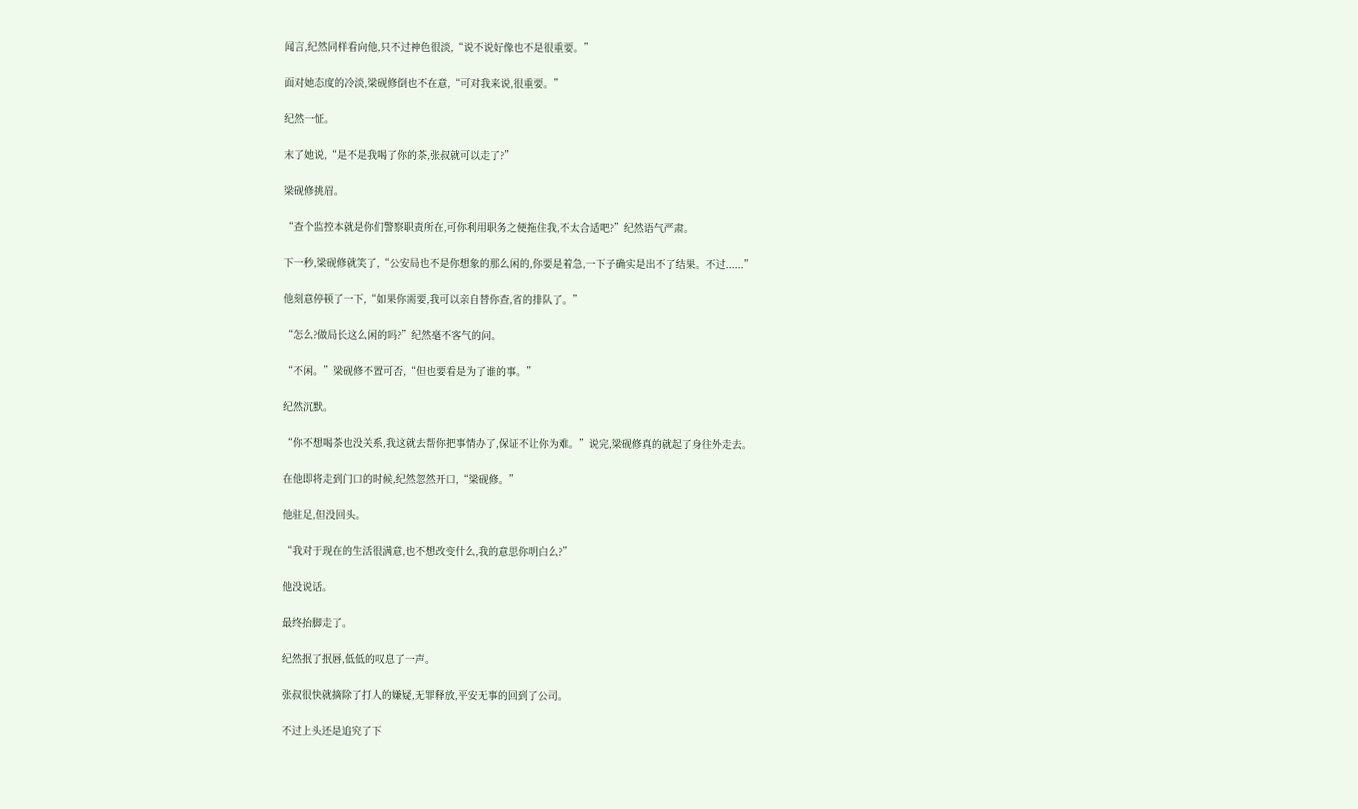闻言,纪然同样看向他,只不过神色很淡,“说不说好像也不是很重要。”

面对她态度的冷淡,梁砚修倒也不在意,“可对我来说,很重要。”

纪然一怔。

末了她说,“是不是我喝了你的茶,张叔就可以走了?”

梁砚修挑眉。

“查个监控本就是你们警察职责所在,可你利用职务之便拖住我,不太合适吧?”纪然语气严肃。

下一秒,梁砚修就笑了,“公安局也不是你想象的那么闲的,你要是着急,一下子确实是出不了结果。不过......”

他刻意停顿了一下,“如果你需要,我可以亲自替你查,省的排队了。”

“怎么?做局长这么闲的吗?”纪然毫不客气的问。

“不闲。”梁砚修不置可否,“但也要看是为了谁的事。”

纪然沉默。

“你不想喝茶也没关系,我这就去帮你把事情办了,保证不让你为难。”说完,梁砚修真的就起了身往外走去。

在他即将走到门口的时候,纪然忽然开口,“梁砚修。”

他驻足,但没回头。

“我对于现在的生活很满意,也不想改变什么,我的意思你明白么?”

他没说话。

最终抬脚走了。

纪然抿了抿唇,低低的叹息了一声。

张叔很快就摘除了打人的嫌疑,无罪释放,平安无事的回到了公司。

不过上头还是追究了下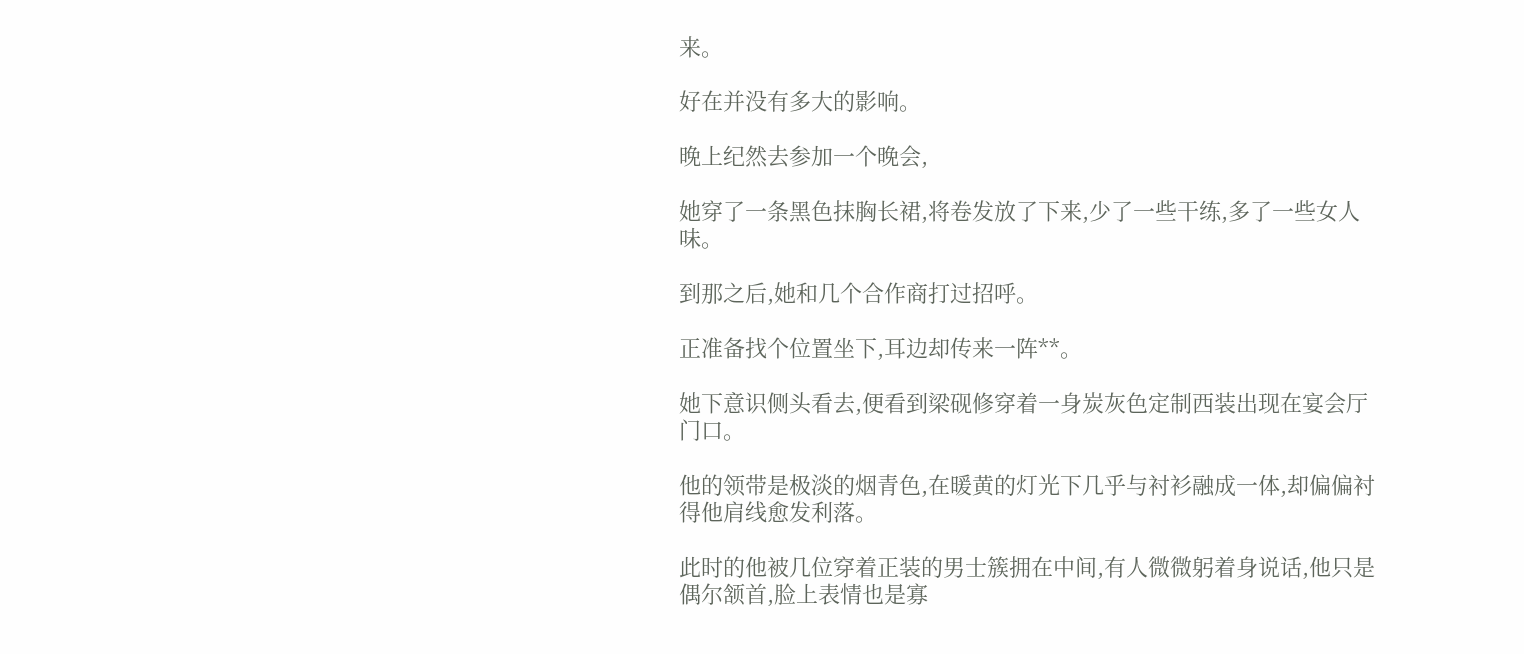来。

好在并没有多大的影响。

晚上纪然去参加一个晚会,

她穿了一条黑色抹胸长裙,将卷发放了下来,少了一些干练,多了一些女人味。

到那之后,她和几个合作商打过招呼。

正准备找个位置坐下,耳边却传来一阵**。

她下意识侧头看去,便看到梁砚修穿着一身炭灰色定制西装出现在宴会厅门口。

他的领带是极淡的烟青色,在暖黄的灯光下几乎与衬衫融成一体,却偏偏衬得他肩线愈发利落。

此时的他被几位穿着正装的男士簇拥在中间,有人微微躬着身说话,他只是偶尔颔首,脸上表情也是寡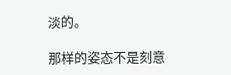淡的。

那样的姿态不是刻意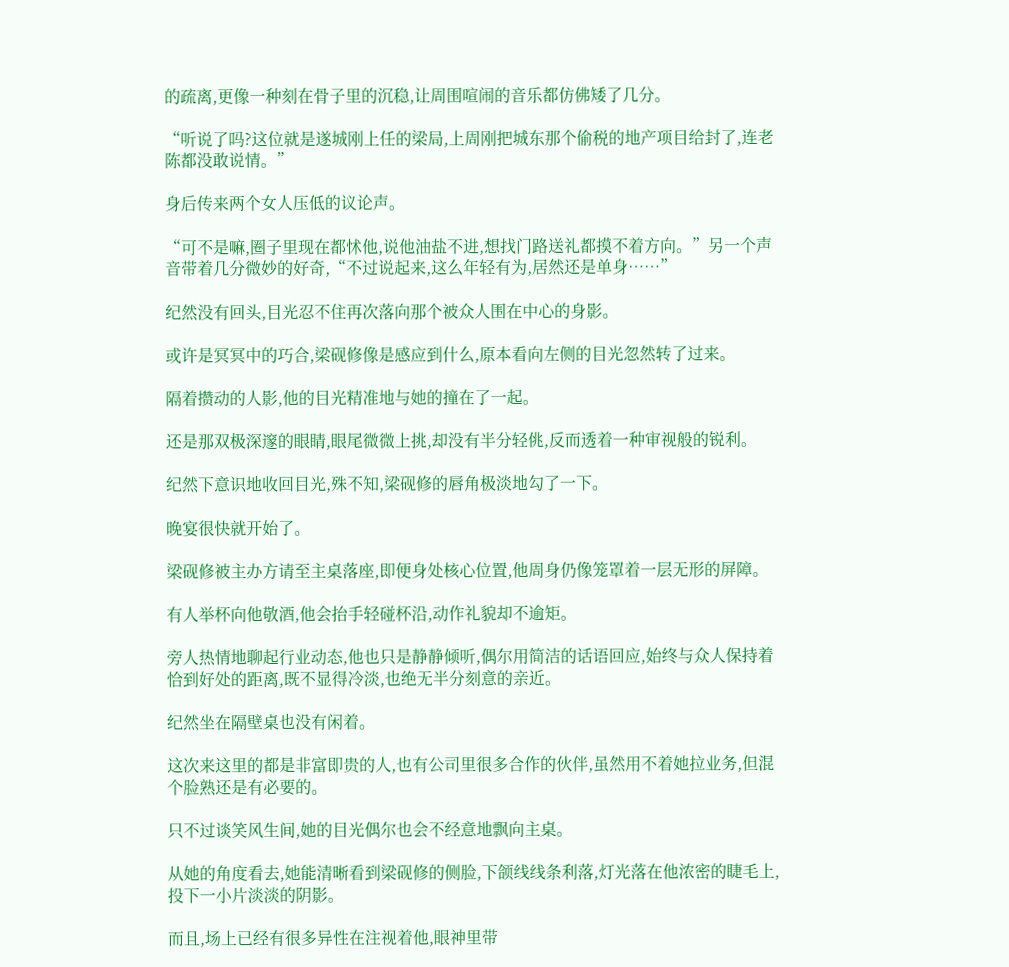的疏离,更像一种刻在骨子里的沉稳,让周围喧闹的音乐都仿佛矮了几分。

“听说了吗?这位就是遂城刚上任的梁局,上周刚把城东那个偷税的地产项目给封了,连老陈都没敢说情。”

身后传来两个女人压低的议论声。

“可不是嘛,圈子里现在都怵他,说他油盐不进,想找门路送礼都摸不着方向。”另一个声音带着几分微妙的好奇,“不过说起来,这么年轻有为,居然还是单身……”

纪然没有回头,目光忍不住再次落向那个被众人围在中心的身影。

或许是冥冥中的巧合,梁砚修像是感应到什么,原本看向左侧的目光忽然转了过来。

隔着攒动的人影,他的目光精准地与她的撞在了一起。

还是那双极深邃的眼睛,眼尾微微上挑,却没有半分轻佻,反而透着一种审视般的锐利。

纪然下意识地收回目光,殊不知,梁砚修的唇角极淡地勾了一下。

晚宴很快就开始了。

梁砚修被主办方请至主桌落座,即便身处核心位置,他周身仍像笼罩着一层无形的屏障。

有人举杯向他敬酒,他会抬手轻碰杯沿,动作礼貌却不逾矩。

旁人热情地聊起行业动态,他也只是静静倾听,偶尔用简洁的话语回应,始终与众人保持着恰到好处的距离,既不显得冷淡,也绝无半分刻意的亲近。

纪然坐在隔壁桌也没有闲着。

这次来这里的都是非富即贵的人,也有公司里很多合作的伙伴,虽然用不着她拉业务,但混个脸熟还是有必要的。

只不过谈笑风生间,她的目光偶尔也会不经意地飘向主桌。

从她的角度看去,她能清晰看到梁砚修的侧脸,下颌线线条利落,灯光落在他浓密的睫毛上,投下一小片淡淡的阴影。

而且,场上已经有很多异性在注视着他,眼神里带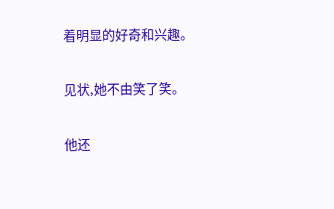着明显的好奇和兴趣。

见状,她不由笑了笑。

他还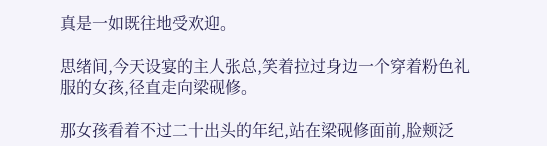真是一如既往地受欢迎。

思绪间,今天设宴的主人张总,笑着拉过身边一个穿着粉色礼服的女孩,径直走向梁砚修。

那女孩看着不过二十出头的年纪,站在梁砚修面前,脸颊泛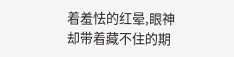着羞怯的红晕,眼神却带着藏不住的期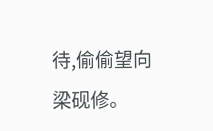待,偷偷望向梁砚修。